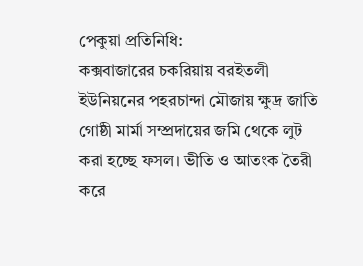পেকুয়া প্রতিনিধি:
কক্সবাজারের চকরিয়ায় বরইতলী ইউনিয়নের পহরচান্দা মৌজায় ক্ষুদ্র জাতি গোষ্ঠী মার্মা সম্প্রদায়ের জমি থেকে লুট করা হচ্ছে ফসল। ভীতি ও আতংক তৈরী করে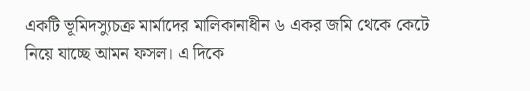একটি ভূমিদস্যুচক্র মার্মাদের মালিকানাধীন ৬ একর জমি থেকে কেটে নিয়ে যাচ্ছে আমন ফসল। এ দিকে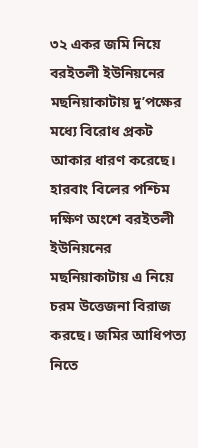৩২ একর জমি নিয়ে বরইতলী ইউনিয়নের মছনিয়াকাটায় দু’পক্ষের মধ্যে বিরোধ প্রকট আকার ধারণ করেছে। হারবাং বিলের পশ্চিম দক্ষিণ অংশে বরইতলী ইউনিয়নের মছনিয়াকাটায় এ নিয়ে চরম উত্তেজনা বিরাজ করছে। জমির আধিপত্য নিতে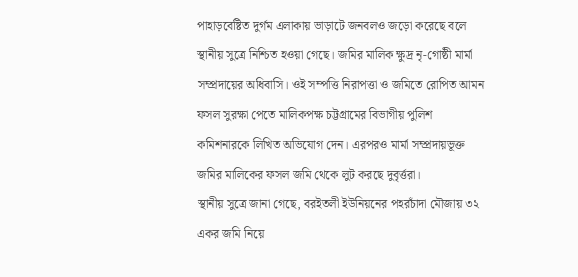পাহাড়বেষ্টিত দুর্গম এলাকায় ভাড়াটে জনবলও জড়ো করেছে বলে স্থানীয় সুত্রে নিশ্চিত হওয়া গেছে। জমির মালিক ক্ষুদ্র নৃ-গোষ্ঠী মার্মা সম্প্রদায়ের অধিবাসি। ওই সম্পত্তি নিরাপত্তা ও জমিতে রোপিত আমন ফসল সুরক্ষা পেতে মালিকপক্ষ চট্টগ্রামের বিভাগীয় পুলিশ কমিশনারকে লিখিত অভিযোগ দেন। এরপরও মার্মা সম্প্রদায়ভূক্ত জমির মালিকের ফসল জমি থেকে লুট করছে দুবৃর্ত্তরা।
স্থানীয় সুত্রে জানা গেছে, বরইতলী ইউনিয়নের পহরচাঁদা মৌজায় ৩২ একর জমি নিয়ে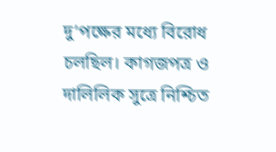দু’পক্ষের মধ্যে বিরোধ চলছিল। কাগজপত্র ও দালিলিক সুত্রে নিশ্চিত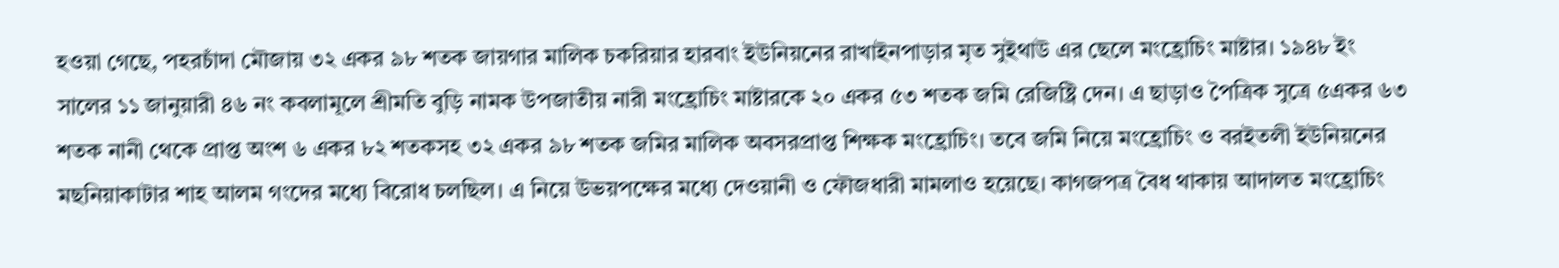হওয়া গেছে, পহরচাঁদা মৌজায় ৩২ একর ৯৮ শতক জায়গার মালিক চকরিয়ার হারবাং ইউনিয়নের রাখাইনপাড়ার মৃত সুইথাউ এর ছেলে মংহ্রোচিং মাষ্টার। ১৯৪৮ ইং সালের ১১ জানুয়ারী ৪৬ নং কবলামূলে শ্রীমতি বুড়ি নামক উপজাতীয় নারী মংহ্রোচিং মাষ্টারকে ২০ একর ৫৩ শতক জমি রেজিষ্ট্রি দেন। এ ছাড়াও পৈত্রিক সুত্রে ৫একর ৬৩ শতক নানী থেকে প্রাপ্ত অংশ ৬ একর ৮২ শতকসহ ৩২ একর ৯৮ শতক জমির মালিক অবসরপ্রাপ্ত শিক্ষক মংহ্রোচিং। তবে জমি নিয়ে মংহ্রোচিং ও বরইতলী ইউনিয়নের মছনিয়াকাটার শাহ আলম গংদের মধ্যে বিরোধ চলছিল। এ নিয়ে উভয়পক্ষের মধ্যে দেওয়ানী ও ফৌজধারী মামলাও হয়েছে। কাগজপত্র বৈধ থাকায় আদালত মংহ্রোচিং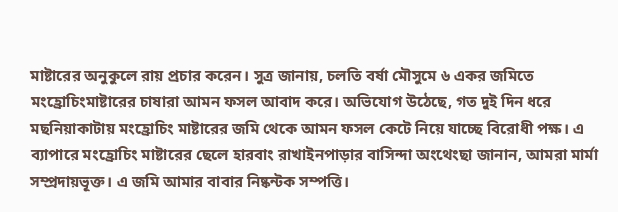মাষ্টারের অনুকুলে রায় প্রচার করেন। সুত্র জানায়, চলতি বর্ষা মৌসুমে ৬ একর জমিতে মংহ্রোচিংমাষ্টারের চাষারা আমন ফসল আবাদ করে। অভিযোগ উঠেছে, গত দুই দিন ধরে মছনিয়াকাটায় মংহ্রোচিং মাষ্টারের জমি থেকে আমন ফসল কেটে নিয়ে যাচ্ছে বিরোধী পক্ষ। এ ব্যাপারে মংহ্রোচিং মাষ্টারের ছেলে হারবাং রাখাইনপাড়ার বাসিন্দা অংথেংছা জানান, আমরা মার্মা সম্প্রদায়ভূক্ত। এ জমি আমার বাবার নিষ্কন্টক সম্পত্তি।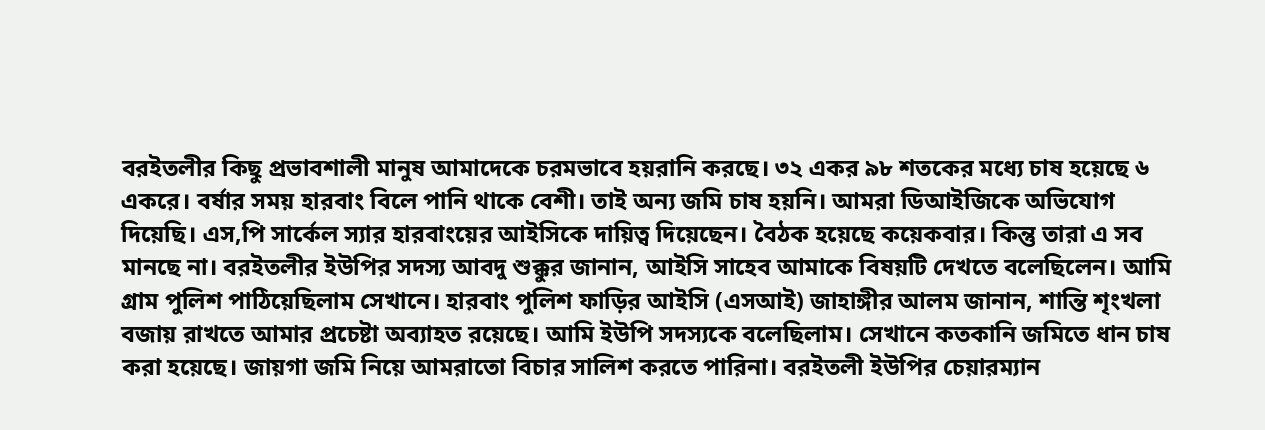বরইতলীর কিছু প্রভাবশালী মানুষ আমাদেকে চরমভাবে হয়রানি করছে। ৩২ একর ৯৮ শতকের মধ্যে চাষ হয়েছে ৬ একরে। বর্ষার সময় হারবাং বিলে পানি থাকে বেশী। তাই অন্য জমি চাষ হয়নি। আমরা ডিআইজিকে অভিযোগ দিয়েছি। এস,পি সার্কেল স্যার হারবাংয়ের আইসিকে দায়িত্ব দিয়েছেন। বৈঠক হয়েছে কয়েকবার। কিন্তু তারা এ সব মানছে না। বরইতলীর ইউপির সদস্য আবদু শুক্কুর জানান, আইসি সাহেব আমাকে বিষয়টি দেখতে বলেছিলেন। আমি গ্রাম পুলিশ পাঠিয়েছিলাম সেখানে। হারবাং পুলিশ ফাড়ির আইসি (এসআই) জাহাঙ্গীর আলম জানান, শান্তি শৃংখলা বজায় রাখতে আমার প্রচেষ্টা অব্যাহত রয়েছে। আমি ইউপি সদস্যকে বলেছিলাম। সেখানে কতকানি জমিতে ধান চাষ করা হয়েছে। জায়গা জমি নিয়ে আমরাতো বিচার সালিশ করতে পারিনা। বরইতলী ইউপির চেয়ারম্যান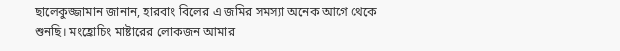ছালেকুজ্জামান জানান, হারবাং বিলের এ জমির সমস্যা অনেক আগে থেকে শুনছি। মংহ্রোচিং মাষ্টারের লোকজন আমার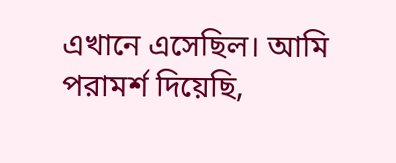এখানে এসেছিল। আমি পরামর্শ দিয়েছি,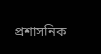প্রশাসনিক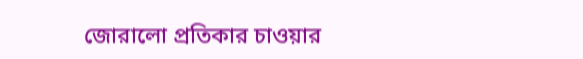জোরালো প্রতিকার চাওয়ার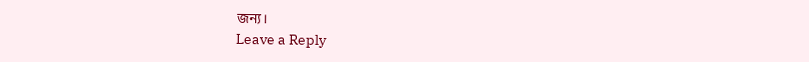জন্য।
Leave a Reply